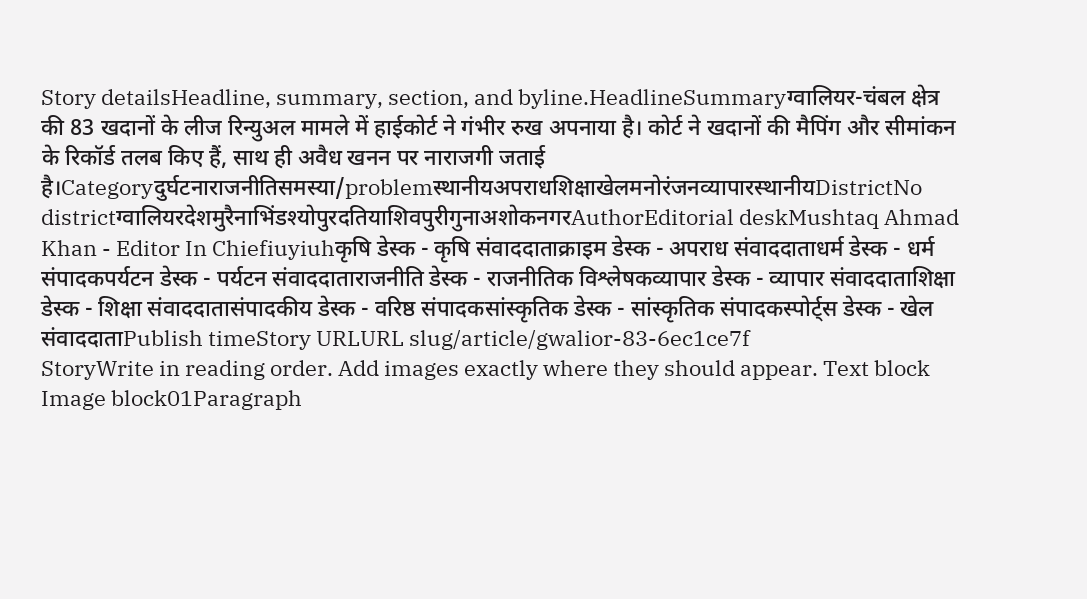Story detailsHeadline, summary, section, and byline.HeadlineSummaryग्वालियर-चंबल क्षेत्र की 83 खदानों के लीज रिन्युअल मामले में हाईकोर्ट ने गंभीर रुख अपनाया है। कोर्ट ने खदानों की मैपिंग और सीमांकन के रिकॉर्ड तलब किए हैं, साथ ही अवैध खनन पर नाराजगी जताई है।Categoryदुर्घटनाराजनीतिसमस्या/problemस्थानीयअपराधशिक्षाखेलमनोरंजनव्यापारस्थानीयDistrictNo districtग्वालियरदेशमुरैनाभिंडश्योपुरदतियाशिवपुरीगुनाअशोकनगरAuthorEditorial deskMushtaq Ahmad Khan - Editor In Chiefiuyiuhकृषि डेस्क - कृषि संवाददाताक्राइम डेस्क - अपराध संवाददाताधर्म डेस्क - धर्म संपादकपर्यटन डेस्क - पर्यटन संवाददाताराजनीति डेस्क - राजनीतिक विश्लेषकव्यापार डेस्क - व्यापार संवाददाताशिक्षा डेस्क - शिक्षा संवाददातासंपादकीय डेस्क - वरिष्ठ संपादकसांस्कृतिक डेस्क - सांस्कृतिक संपादकस्पोर्ट्स डेस्क - खेल संवाददाताPublish timeStory URLURL slug/article/gwalior-83-6ec1ce7f
StoryWrite in reading order. Add images exactly where they should appear. Text block Image block01Paragraph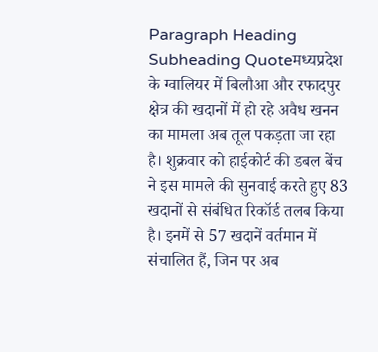Paragraph Heading Subheading Quoteमध्यप्रदेश के ग्वालियर में बिलौआ और रफादपुर क्षेत्र की खदानों में हो रहे अवैध खनन का मामला अब तूल पकड़ता जा रहा है। शुक्रवार को हाईकोर्ट की डबल बेंच ने इस मामले की सुनवाई करते हुए 83 खदानों से संबंधित रिकॉर्ड तलब किया है। इनमें से 57 खदानें वर्तमान में संचालित हैं, जिन पर अब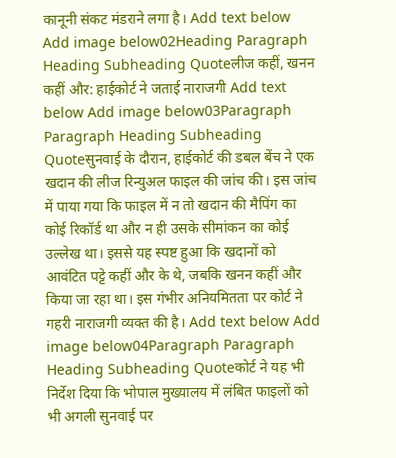कानूनी संकट मंडराने लगा है। Add text below Add image below02Heading Paragraph Heading Subheading Quoteलीज कहीं, खनन कहीं और: हाईकोर्ट ने जताई नाराजगी Add text below Add image below03Paragraph Paragraph Heading Subheading Quoteसुनवाई के दौरान, हाईकोर्ट की डबल बेंच ने एक खदान की लीज रिन्युअल फाइल की जांच की। इस जांच में पाया गया कि फाइल में न तो खदान की मैपिंग का कोई रिकॉर्ड था और न ही उसके सीमांकन का कोई उल्लेख था। इससे यह स्पष्ट हुआ कि खदानों को आवंटित पट्टे कहीं और के थे, जबकि खनन कहीं और किया जा रहा था। इस गंभीर अनियमितता पर कोर्ट ने गहरी नाराजगी व्यक्त की है। Add text below Add image below04Paragraph Paragraph Heading Subheading Quoteकोर्ट ने यह भी निर्देश दिया कि भोपाल मुख्यालय में लंबित फाइलों को भी अगली सुनवाई पर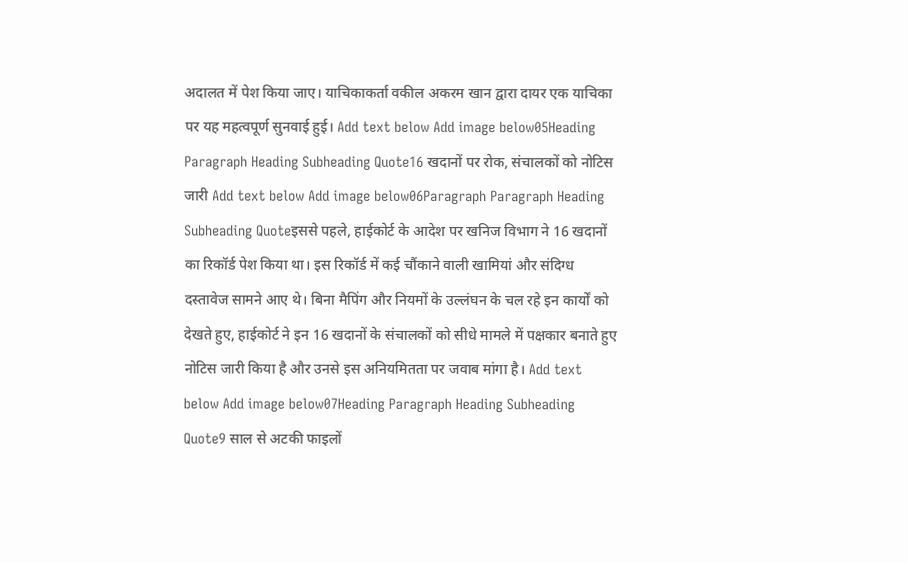अदालत में पेश किया जाए। याचिकाकर्ता वकील अकरम खान द्वारा दायर एक याचिका पर यह महत्वपूर्ण सुनवाई हुई। Add text below Add image below05Heading Paragraph Heading Subheading Quote16 खदानों पर रोक, संचालकों को नोटिस जारी Add text below Add image below06Paragraph Paragraph Heading Subheading Quoteइससे पहले, हाईकोर्ट के आदेश पर खनिज विभाग ने 16 खदानों का रिकॉर्ड पेश किया था। इस रिकॉर्ड में कई चौंकाने वाली खामियां और संदिग्ध दस्तावेज सामने आए थे। बिना मैपिंग और नियमों के उल्लंघन के चल रहे इन कार्यों को देखते हुए, हाईकोर्ट ने इन 16 खदानों के संचालकों को सीधे मामले में पक्षकार बनाते हुए नोटिस जारी किया है और उनसे इस अनियमितता पर जवाब मांगा है। Add text below Add image below07Heading Paragraph Heading Subheading Quote9 साल से अटकी फाइलों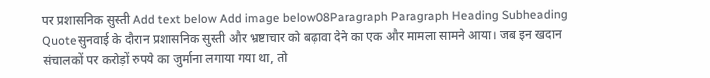पर प्रशासनिक सुस्ती Add text below Add image below08Paragraph Paragraph Heading Subheading Quoteसुनवाई के दौरान प्रशासनिक सुस्ती और भ्रष्टाचार को बढ़ावा देने का एक और मामला सामने आया। जब इन खदान संचालकों पर करोड़ों रुपये का जुर्माना लगाया गया था, तो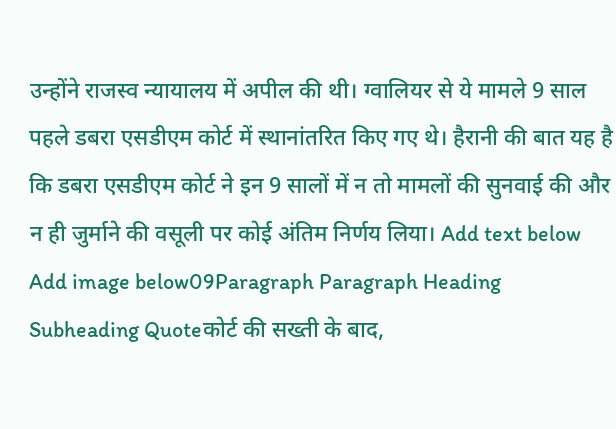उन्होंने राजस्व न्यायालय में अपील की थी। ग्वालियर से ये मामले 9 साल पहले डबरा एसडीएम कोर्ट में स्थानांतरित किए गए थे। हैरानी की बात यह है कि डबरा एसडीएम कोर्ट ने इन 9 सालों में न तो मामलों की सुनवाई की और न ही जुर्माने की वसूली पर कोई अंतिम निर्णय लिया। Add text below Add image below09Paragraph Paragraph Heading Subheading Quoteकोर्ट की सख्ती के बाद,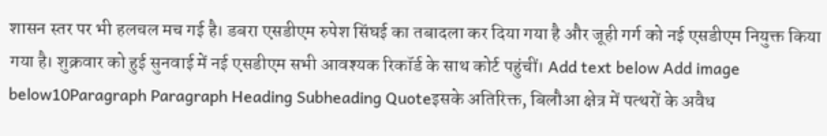शासन स्तर पर भी हलचल मच गई है। डबरा एसडीएम रुपेश सिंघई का तबादला कर दिया गया है और जूही गर्ग को नई एसडीएम नियुक्त किया गया है। शुक्रवार को हुई सुनवाई में नई एसडीएम सभी आवश्यक रिकॉर्ड के साथ कोर्ट पहुंचीं। Add text below Add image below10Paragraph Paragraph Heading Subheading Quoteइसके अतिरिक्त, बिलौआ क्षेत्र में पत्थरों के अवैध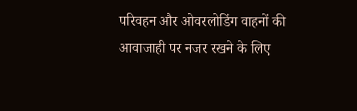परिवहन और ओवरलोडिंग वाहनों की आवाजाही पर नजर रखने के लिए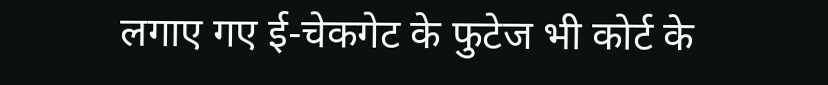लगाए गए ई-चेकगेट के फुटेज भी कोर्ट के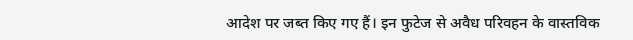आदेश पर जब्त किए गए हैं। इन फुटेज से अवैध परिवहन के वास्तविक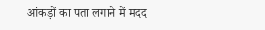आंकड़ों का पता लगाने में मदद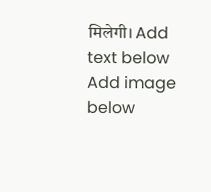मिलेगी। Add text below Add image below